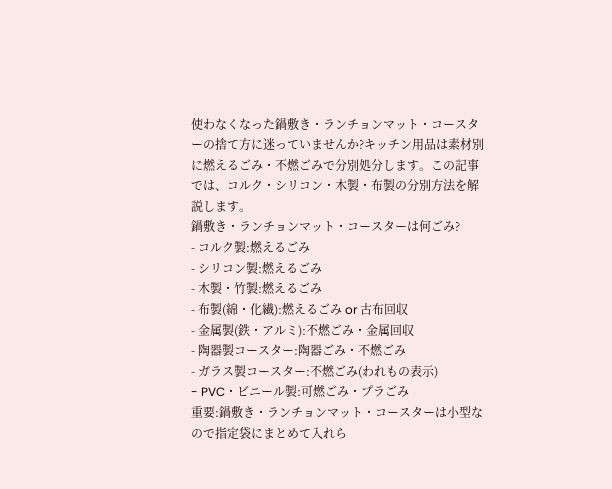使わなくなった鍋敷き・ランチョンマット・コースターの捨て方に迷っていませんか?キッチン用品は素材別に燃えるごみ・不燃ごみで分別処分します。この記事では、コルク・シリコン・木製・布製の分別方法を解説します。
鍋敷き・ランチョンマット・コースターは何ごみ?
- コルク製:燃えるごみ
- シリコン製:燃えるごみ
- 木製・竹製:燃えるごみ
- 布製(綿・化繊):燃えるごみ or 古布回収
- 金属製(鉄・アルミ):不燃ごみ・金属回収
- 陶器製コースター:陶器ごみ・不燃ごみ
- ガラス製コースター:不燃ごみ(われもの表示)
- PVC・ビニール製:可燃ごみ・プラごみ
重要:鍋敷き・ランチョンマット・コースターは小型なので指定袋にまとめて入れら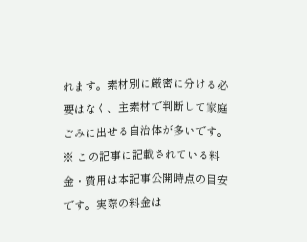れます。素材別に厳密に分ける必要はなく、主素材で判断して家庭ごみに出せる自治体が多いです。
※ この記事に記載されている料金・費用は本記事公開時点の目安です。実際の料金は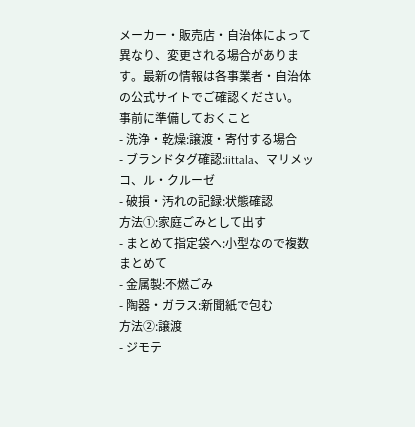メーカー・販売店・自治体によって異なり、変更される場合があります。最新の情報は各事業者・自治体の公式サイトでご確認ください。
事前に準備しておくこと
- 洗浄・乾燥:譲渡・寄付する場合
- ブランドタグ確認:iittala、マリメッコ、ル・クルーゼ
- 破損・汚れの記録:状態確認
方法①:家庭ごみとして出す
- まとめて指定袋へ:小型なので複数まとめて
- 金属製:不燃ごみ
- 陶器・ガラス:新聞紙で包む
方法②:譲渡
- ジモテ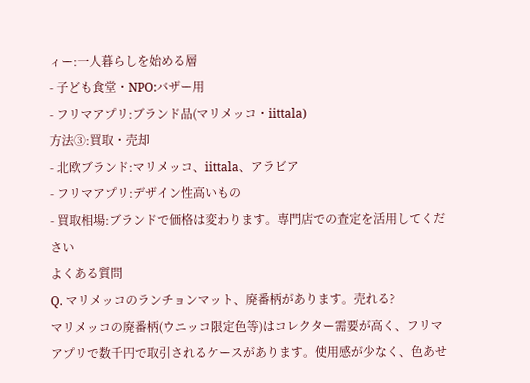ィー:一人暮らしを始める層
- 子ども食堂・NPO:バザー用
- フリマアプリ:ブランド品(マリメッコ・iittala)
方法③:買取・売却
- 北欧ブランド:マリメッコ、iittala、アラビア
- フリマアプリ:デザイン性高いもの
- 買取相場:ブランドで価格は変わります。専門店での査定を活用してください
よくある質問
Q. マリメッコのランチョンマット、廃番柄があります。売れる?
マリメッコの廃番柄(ウニッコ限定色等)はコレクター需要が高く、フリマアプリで数千円で取引されるケースがあります。使用感が少なく、色あせ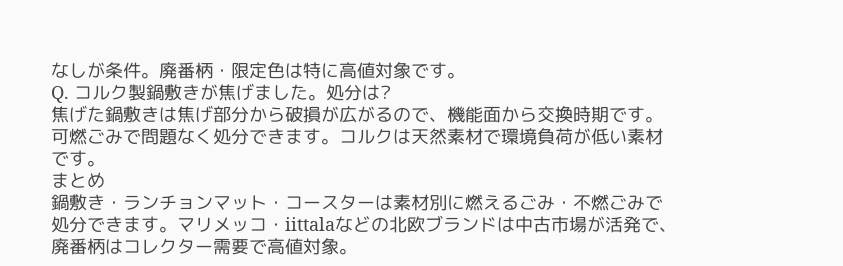なしが条件。廃番柄・限定色は特に高値対象です。
Q. コルク製鍋敷きが焦げました。処分は?
焦げた鍋敷きは焦げ部分から破損が広がるので、機能面から交換時期です。可燃ごみで問題なく処分できます。コルクは天然素材で環境負荷が低い素材です。
まとめ
鍋敷き・ランチョンマット・コースターは素材別に燃えるごみ・不燃ごみで処分できます。マリメッコ・iittalaなどの北欧ブランドは中古市場が活発で、廃番柄はコレクター需要で高値対象。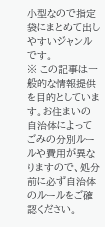小型なので指定袋にまとめて出しやすいジャンルです。
※ この記事は一般的な情報提供を目的としています。お住まいの自治体によってごみの分別ルールや費用が異なりますので、処分前に必ず自治体のルールをご確認ください。